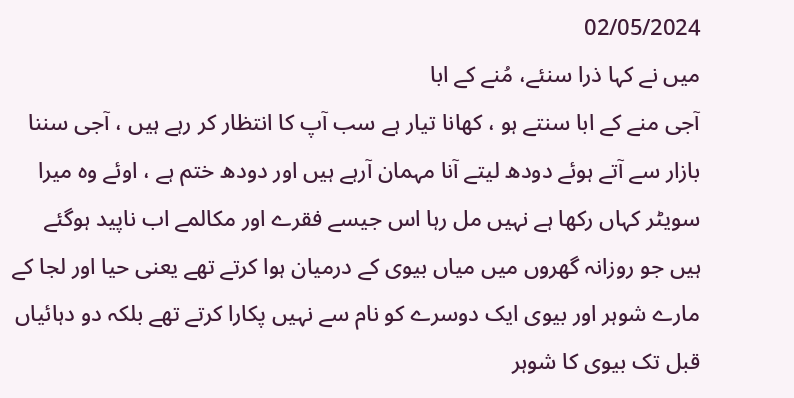02/05/2024
میں نے کہا ذرا سنئے، مُنے کے ابا
آجی منے کے ابا سنتے ہو ، کھانا تیار ہے سب آپ کا انتظار کر رہے ہیں ، آجی سننا بازار سے آتے ہوئے دودھ لیتے آنا مہمان آرہے ہیں اور دودھ ختم ہے ، اوئے وہ میرا سویٹر کہاں رکھا ہے نہیں مل رہا اس جیسے فقرے اور مکالمے اب ناپید ہوگئے ہیں جو روزانہ گھروں میں میاں بیوی کے درمیان ہوا کرتے تھے یعنی حیا اور لجا کے مارے شوہر اور بیوی ایک دوسرے کو نام سے نہیں پکارا کرتے تھے بلکہ دو دہائیاں قبل تک بیوی کا شوہر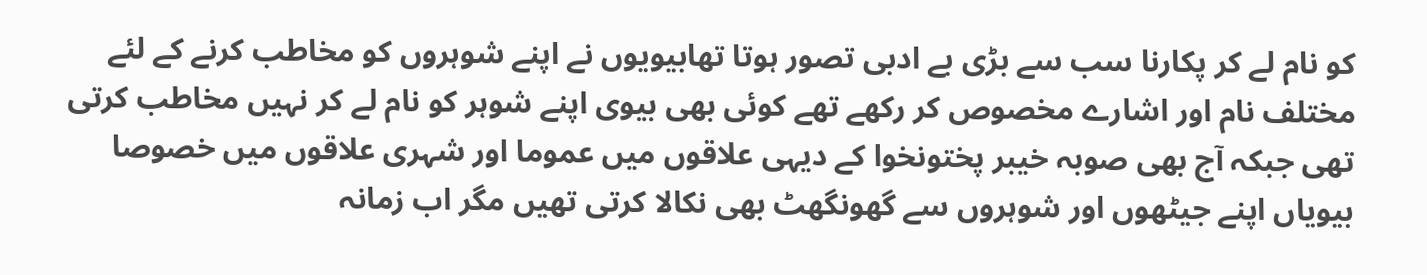کو نام لے کر پکارنا سب سے بڑی بے ادبی تصور ہوتا تھابیویوں نے اپنے شوہروں کو مخاطب کرنے کے لئے مختلف نام اور اشارے مخصوص کر رکھے تھے کوئی بھی بیوی اپنے شوہر کو نام لے کر نہیں مخاطب کرتی تھی جبکہ آج بھی صوبہ خیبر پختونخوا کے دیہی علاقوں میں عموما اور شہری علاقوں میں خصوصا بیویاں اپنے جیٹھوں اور شوہروں سے گھونگھٹ بھی نکالا کرتی تھیں مگر اب زمانہ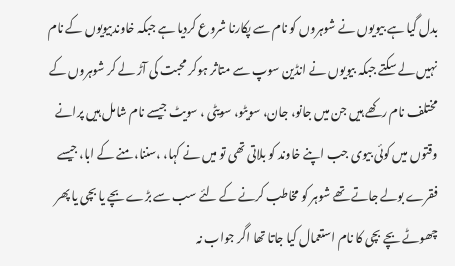بدل گیا ہے بیویوں نے شوہروں کو نام سے پکارنا شروع کردیا ہے جبکہ خاوندبیویوں کے نام نہیں لے سکتے جبکہ بیویوں نے انڈین سوپ سے متاثر ہوکر محبت کی آڑ لے کر شوہروں کے مختلف نام رکھے ہیں جن میں جانو، جان، سویٹو، سویٹی ، سویٹ جیسے نام شامل ہیں پرانے وقتوں میں کوئی بیوی جب اپنے خاوند کو بلاتی تھی تو میں نے کہا، ،سننا، منے کے ابا، جیسے فقرے بولے جاتے تھے شوہر کو مخاطب کرنے کے لئے سب سے بڑے بچے یا بچی یا پھر چھوٹے بچے بچی کا نام استعمال کیا جاتا تھا اگر جواب نہ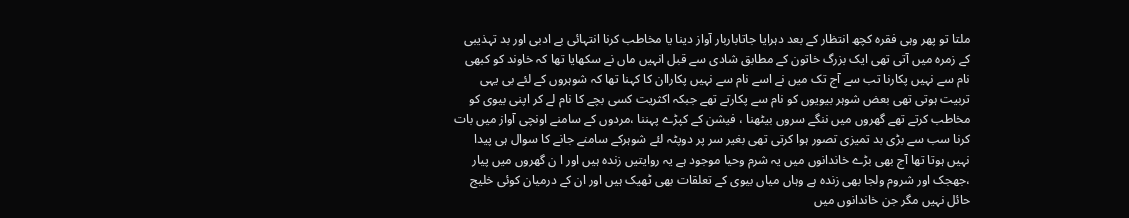ملتا تو پھر وہی فقرہ کچھ انتظار کے بعد دہرایا جاتاباربار آواز دینا یا مخاطب کرنا انتہائی بے ادبی اور بد تہذیبی کے زمرہ میں آتی تھی ایک بزرگ خاتون کے مطابق شادی سے قبل انہیں ماں نے سکھایا تھا کہ خاوند کو کبھی نام سے نہیں پکارنا تب سے آج تک میں نے اسے نام سے نہیں پکاراان کا کہنا تھا کہ شوہروں کے لئے بی یہی تربیت ہوتی تھی بعض شوہر بیویوں کو نام سے پکارتے تھے جبکہ اکثریت کسی بچے کا نام لے کر اپنی بیوی کو مخاطب کرتے تھے گھروں میں ننگے سروں بیٹھنا ، فیشن کے کپڑے پہننا ،مردوں کے سامنے اونچی آواز میں بات کرنا سب سے بڑی بد تمیزی تصور ہوا کرتی تھی بغیر سر پر دوپٹہ لئے شوہرکے سامنے جانے کا سوال ہی پیدا نہیں ہوتا تھا آج بھی بڑے خاندانوں میں یہ شرم وحیا موجود ہے یہ روایتیں زندہ ہیں اور ا ن گھروں میں پیار ،جھجک اور شروم ولجا بھی زندہ ہے وہاں میاں بیوی کے تعلقات بھی ٹھیک ہیں اور ان کے درمیان کوئی خلیج حائل نہیں مگر جن خاندانوں میں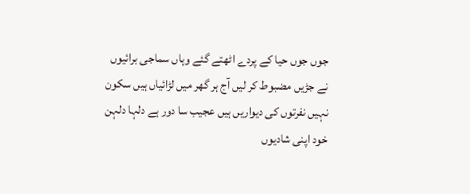جوں جوں حیا کے پردے اٹھتے گئے وہاں سماجی برائیوں نے جڑیں مضبوط کر لیں آج ہر گھر میں لڑائیاں ہیں سکون نہیں نفرتوں کی دیواریں ہیں عجیب سا دور ہے دلہا دلہن خود اپنی شادیوں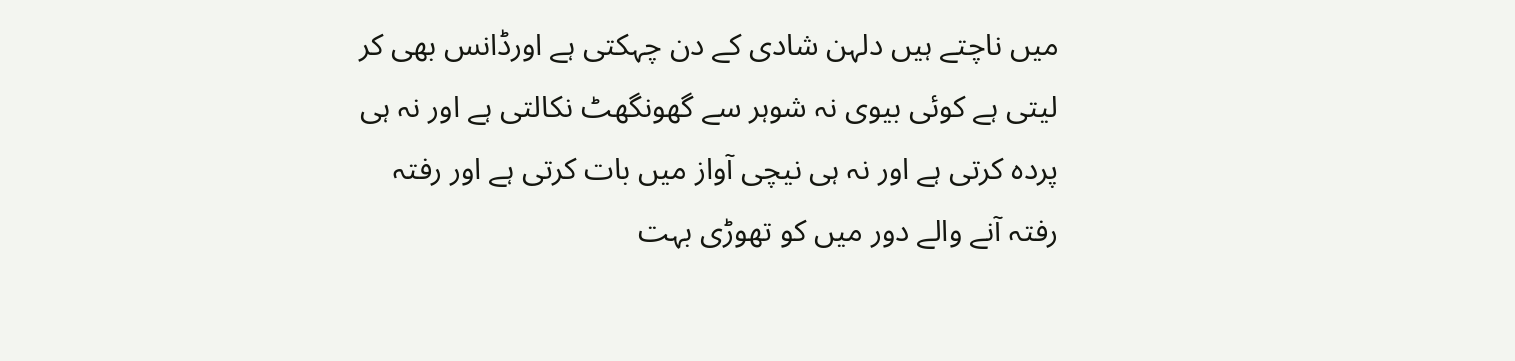میں ناچتے ہیں دلہن شادی کے دن چہکتی ہے اورڈانس بھی کر لیتی ہے کوئی بیوی نہ شوہر سے گھونگھٹ نکالتی ہے اور نہ ہی پردہ کرتی ہے اور نہ ہی نیچی آواز میں بات کرتی ہے اور رفتہ رفتہ آنے والے دور میں کو تھوڑی بہت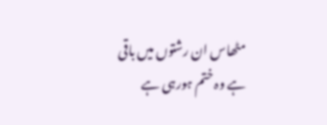مٹھاس ان رشتوں میں باقی ہے وہ ختم ہورہی ہے